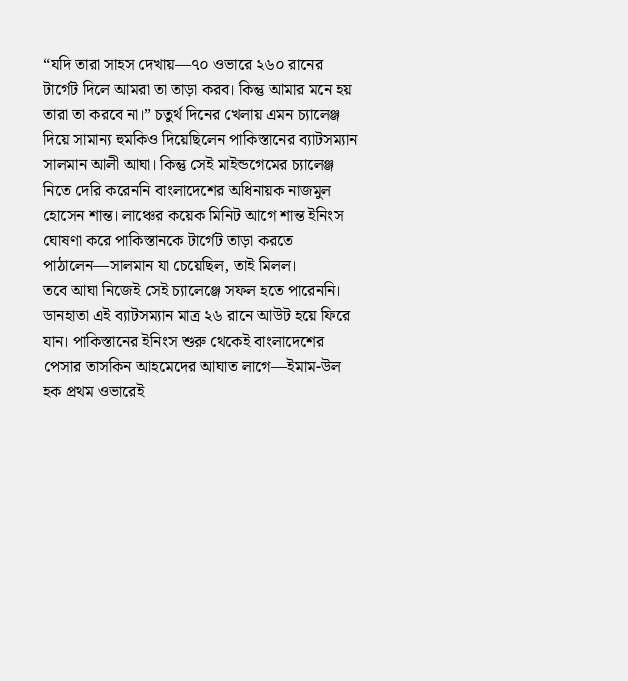“যদি তারা সাহস দেখায়—৭০ ওভারে ২৬০ রানের টার্গেট দিলে আমরা তা তাড়া করব। কিন্তু আমার মনে হয় তারা তা করবে না।” চতুর্থ দিনের খেলায় এমন চ্যালেঞ্জ দিয়ে সামান্য হুমকিও দিয়েছিলেন পাকিস্তানের ব্যাটসম্যান সালমান আলী আঘা। কিন্তু সেই মাইন্ডগেমের চ্যালেঞ্জ নিতে দেরি করেননি বাংলাদেশের অধিনায়ক নাজমুল হোসেন শান্ত। লাঞ্চের কয়েক মিনিট আগে শান্ত ইনিংস ঘোষণা করে পাকিস্তানকে টার্গেট তাড়া করতে পাঠালেন—সালমান যা চেয়েছিল, তাই মিলল।
তবে আঘা নিজেই সেই চ্যালেঞ্জে সফল হতে পারেননি। ডানহাতা এই ব্যাটসম্যান মাত্র ২৬ রানে আউট হয়ে ফিরে যান। পাকিস্তানের ইনিংস শুরু থেকেই বাংলাদেশের পেসার তাসকিন আহমেদের আঘাত লাগে—ইমাম-উল হক প্রথম ওভারেই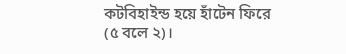কটবিহাইন্ড হয়ে হাঁটেন ফিরে (৫ বলে ২)।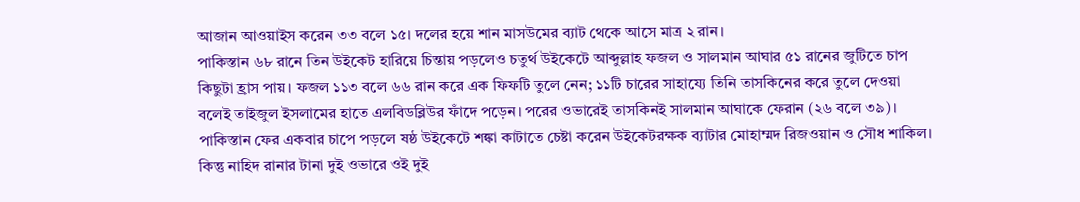আজান আওয়াইস করেন ৩৩ বলে ১৫। দলের হয়ে শান মাসউমের ব্যাট থেকে আসে মাত্র ২ রান।
পাকিস্তান ৬৮ রানে তিন উইকেট হারিয়ে চিন্তায় পড়লেও চতুর্থ উইকেটে আব্দুল্লাহ ফজল ও সালমান আঘার ৫১ রানের জুটিতে চাপ কিছুটা হ্রাস পায়। ফজল ১১৩ বলে ৬৬ রান করে এক ফিফটি তুলে নেন; ১১টি চারের সাহায্যে তিনি তাসকিনের করে তুলে দেওয়া বলেই তাইজুল ইসলামের হাতে এলবিডব্লিউর ফাঁদে পড়েন। পরের ওভারেই তাসকিনই সালমান আঘাকে ফেরান (২৬ বলে ৩৯)।
পাকিস্তান ফের একবার চাপে পড়লে ষষ্ঠ উইকেটে শঙ্কা কাটাতে চেষ্টা করেন উইকেটরক্ষক ব্যাটার মোহাম্মদ রিজওয়ান ও সৌধ শাকিল। কিন্তু নাহিদ রানার টানা দুই ওভারে ওই দুই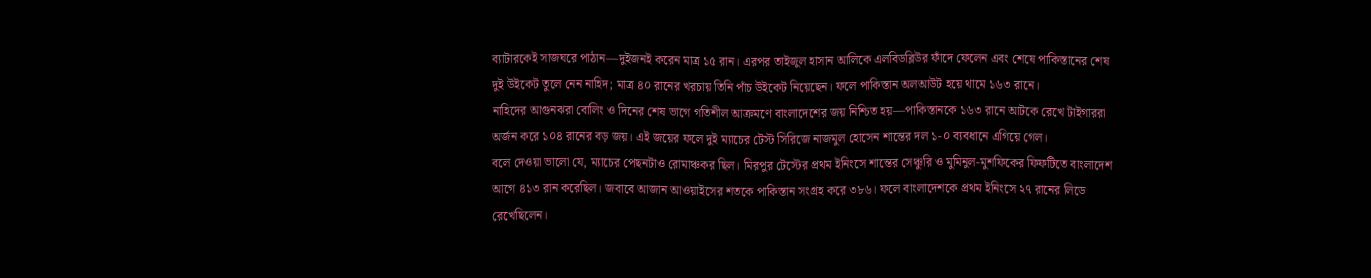ব্যাটারকেই সাজঘরে পাঠান—দুইজনই করেন মাত্র ১৫ রান। এরপর তাইজুল হাসান আলিকে এলবিডব্লিউর ফাঁদে ফেলেন এবং শেষে পাকিস্তানের শেষ দুই উইকেট তুলে নেন নাহিদ; মাত্র ৪০ রানের খরচায় তিনি পাঁচ উইকেট নিয়েছেন। ফলে পাকিস্তান অলআউট হয়ে থামে ১৬৩ রানে।
নাহিদের আগুনঝরা বোলিং ও দিনের শেষ ভাগে গতিশীল আক্রমণে বাংলাদেশের জয় নিশ্চিত হয়—পাকিস্তানকে ১৬৩ রানে আটকে রেখে টাইগাররা অর্জন করে ১০৪ রানের বড় জয়। এই জয়ের ফলে দুই ম্যাচের টেস্ট সিরিজে নাজমুল হোসেন শান্তের দল ১-০ ব্যবধানে এগিয়ে গেল।
বলে দেওয়া ভালো যে, ম্যাচের পেছনটাও রোমাঞ্চকর ছিল। মিরপুর টেস্টের প্রথম ইনিংসে শান্তের সেঞ্চুরি ও মুমিনুল-মুশফিকের ফিফটিতে বাংলাদেশ আগে ৪১৩ রান করেছিল। জবাবে আজান আওয়াইসের শতকে পাকিস্তান সংগ্রহ করে ৩৮৬। ফলে বাংলাদেশকে প্রথম ইনিংসে ২৭ রানের লিডে রেখেছিলেন।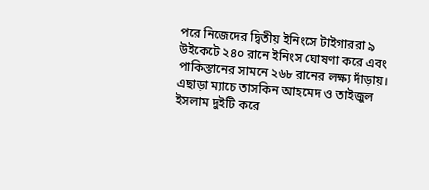পরে নিজেদের দ্বিতীয় ইনিংসে টাইগাররা ৯ উইকেটে ২৪০ রানে ইনিংস ঘোষণা করে এবং পাকিস্তানের সামনে ২৬৮ রানের লক্ষ্য দাঁড়ায়।
এছাড়া ম্যাচে তাসকিন আহমেদ ও তাইজুল ইসলাম দুইটি করে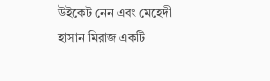উইকেট নেন এবং মেহেদী হাসান মিরাজ একটি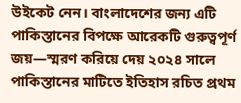উইকেট নেন। বাংলাদেশের জন্য এটি পাকিস্তানের বিপক্ষে আরেকটি গুরুত্বপূর্ণ জয়—স্মরণ করিয়ে দেয় ২০২৪ সালে পাকিস্তানের মাটিতে ইতিহাস রচিত প্রথম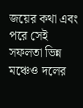জয়ের কথা এবং পরে সেই সফলতা ভিন্ন মঞ্চেও দলের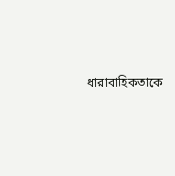ধারাবাহিকতাকে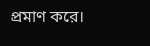প্রমাণ করে।